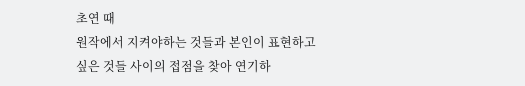초연 때
원작에서 지켜야하는 것들과 본인이 표현하고
싶은 것들 사이의 접점을 찾아 연기하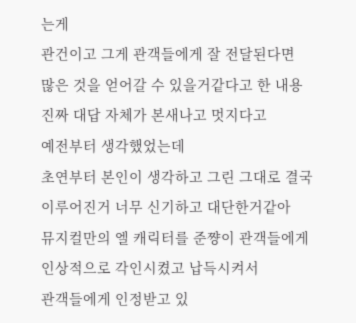는게
관건이고 그게 관객들에게 잘 전달된다면
많은 것을 얻어갈 수 있을거같다고 한 내용
진짜 대답 자체가 본새나고 멋지다고
예전부터 생각했었는데
초연부터 본인이 생각하고 그린 그대로 결국
이루어진거 너무 신기하고 대단한거같아
뮤지컬만의 엘 캐릭터를 준쨩이 관객들에게
인상적으로 각인시켰고 납득시켜서
관객들에게 인정받고 있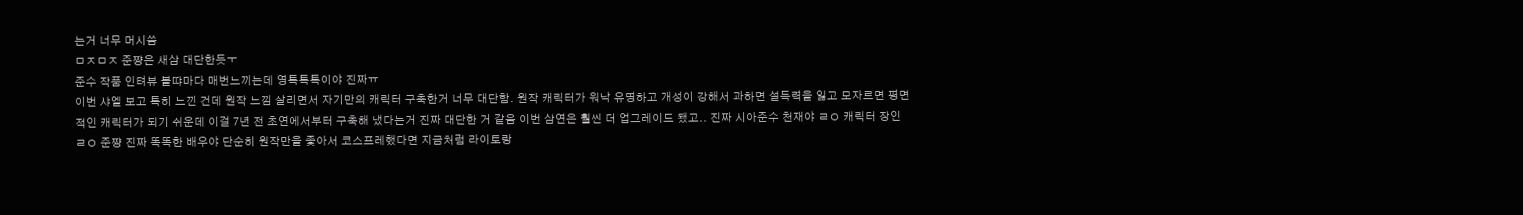는거 너무 머시씀
ㅁㅈㅁㅈ 준쨩은 새삼 대단한듯ㅜ
준수 작품 인텨뷰 볼땨마다 매번느끼는데 영특특특이야 진짜ㅠ
이번 샤엘 보고 특히 느낀 건데 원작 느낌 살리면서 자기만의 캐릭터 구축한거 너무 대단함. 원작 캐릭터가 워낙 유명하고 개성이 강해서 과하면 설득력을 잃고 모자르면 평면적인 캐릭터가 되기 쉬운데 이걸 7년 전 초연에서부터 구축해 냈다는거 진짜 대단한 거 같음 이번 삼연은 훨씬 더 업그레이드 됐고.. 진짜 시아준수 천재야 ㄹㅇ 캐릭터 장인
ㄹㅇ 준쨩 진짜 똑똑한 배우야 단순히 원작만을 좇아서 코스프레했다면 지금처럼 라이토랑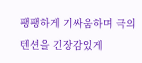팽팽하게 기싸움하며 극의 텐션을 긴장감있게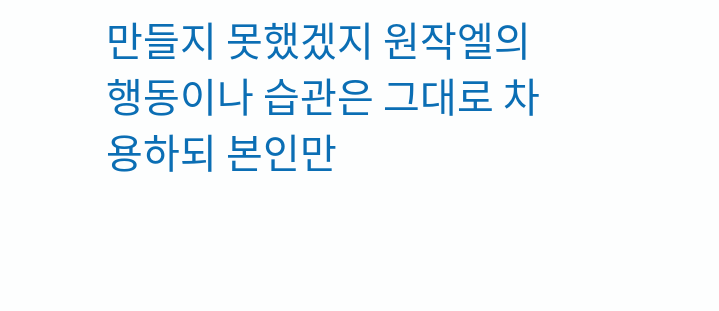만들지 못했겠지 원작엘의 행동이나 습관은 그대로 차용하되 본인만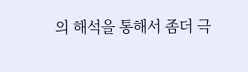의 해석을 통해서 좀더 극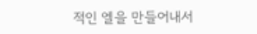적인 엘을 만들어내서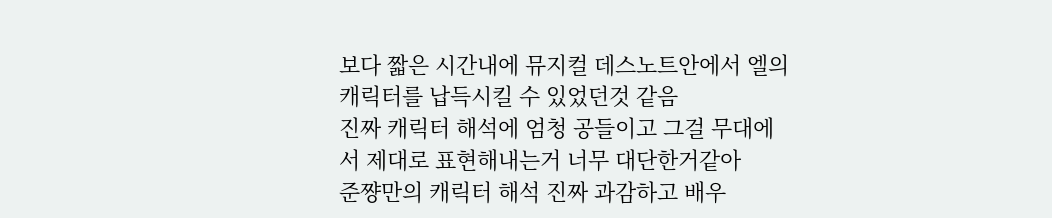보다 짧은 시간내에 뮤지컬 데스노트안에서 엘의 캐릭터를 납득시킬 수 있었던것 같음
진짜 캐릭터 해석에 엄청 공들이고 그걸 무대에서 제대로 표현해내는거 너무 대단한거같아
준쨩만의 캐릭터 해석 진짜 과감하고 배우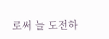로써 늘 도전하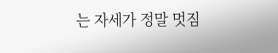는 자세가 정말 멋짐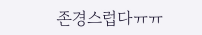존경스럽다ㅠㅠ